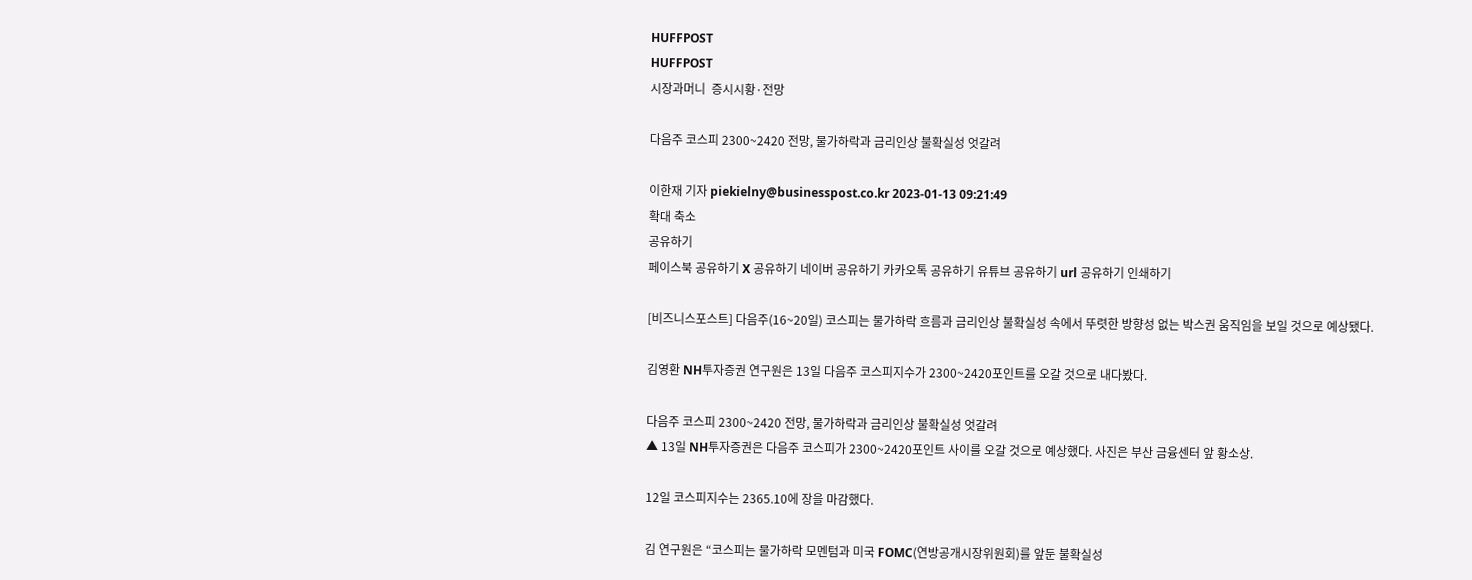HUFFPOST
HUFFPOST
시장과머니  증시시황·전망

다음주 코스피 2300~2420 전망, 물가하락과 금리인상 불확실성 엇갈려

이한재 기자 piekielny@businesspost.co.kr 2023-01-13 09:21:49
확대 축소
공유하기
페이스북 공유하기 X 공유하기 네이버 공유하기 카카오톡 공유하기 유튜브 공유하기 url 공유하기 인쇄하기

[비즈니스포스트] 다음주(16~20일) 코스피는 물가하락 흐름과 금리인상 불확실성 속에서 뚜렷한 방향성 없는 박스권 움직임을 보일 것으로 예상됐다.

김영환 NH투자증권 연구원은 13일 다음주 코스피지수가 2300~2420포인트를 오갈 것으로 내다봤다.

다음주 코스피 2300~2420 전망, 물가하락과 금리인상 불확실성 엇갈려
▲ 13일 NH투자증권은 다음주 코스피가 2300~2420포인트 사이를 오갈 것으로 예상했다. 사진은 부산 금융센터 앞 황소상.

12일 코스피지수는 2365.10에 장을 마감했다.

김 연구원은 “코스피는 물가하락 모멘텀과 미국 FOMC(연방공개시장위원회)를 앞둔 불확실성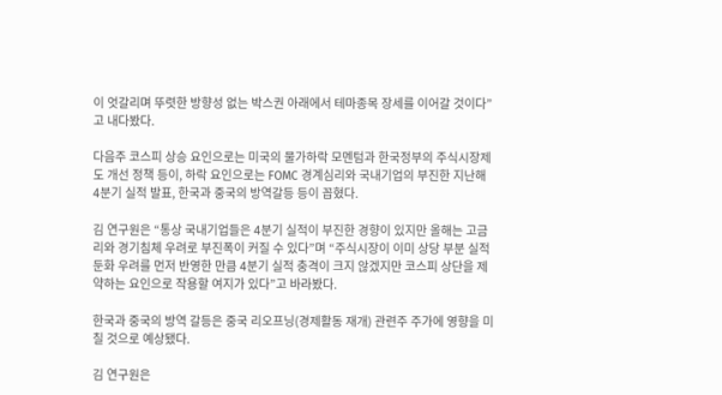이 엇갈리며 뚜렷한 방향성 없는 박스권 아래에서 테마종목 장세를 이어갈 것이다”고 내다봤다.

다음주 코스피 상승 요인으로는 미국의 물가하락 모멘텀과 한국정부의 주식시장제도 개선 정책 등이, 하락 요인으로는 FOMC 경계심리와 국내기업의 부진한 지난해 4분기 실적 발표, 한국과 중국의 방역갈등 등이 꼽혔다.

김 연구원은 “통상 국내기업들은 4분기 실적이 부진한 경향이 있지만 올해는 고금리와 경기침체 우려로 부진폭이 커질 수 있다”며 “주식시장이 이미 상당 부분 실적 둔화 우려를 먼저 반영한 만큼 4분기 실적 충격이 크지 않겠지만 코스피 상단을 제약하는 요인으로 작용할 여지가 있다”고 바라봤다.

한국과 중국의 방역 갈등은 중국 리오프닝(경제활동 재개) 관련주 주가에 영향을 미칠 것으로 예상됐다.

김 연구원은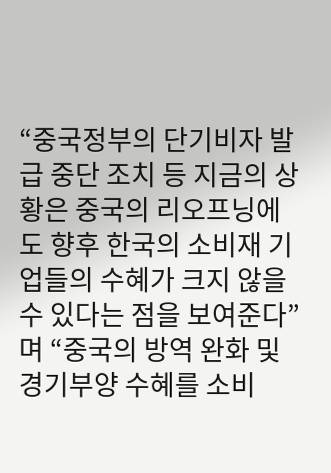“중국정부의 단기비자 발급 중단 조치 등 지금의 상황은 중국의 리오프닝에도 향후 한국의 소비재 기업들의 수혜가 크지 않을 수 있다는 점을 보여준다”며 “중국의 방역 완화 및 경기부양 수혜를 소비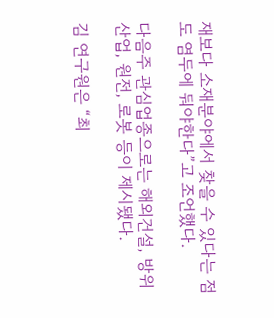재보다 소재분야에서 찾을 수 있다는 점도 염두에 둬야한다”고 조언했다.

다음주 관심업종으로는 해외건설, 방위산업, 원전, 로봇 등이 제시됐다.

김 연구원은 “최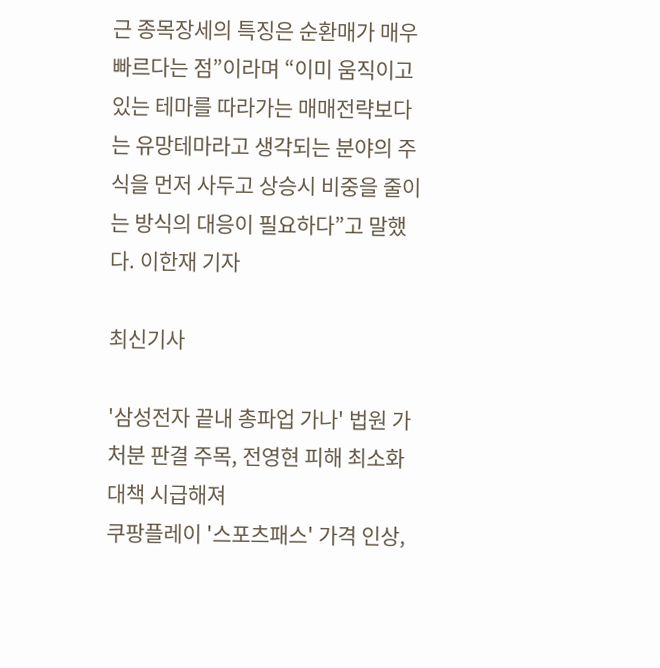근 종목장세의 특징은 순환매가 매우 빠르다는 점”이라며 “이미 움직이고 있는 테마를 따라가는 매매전략보다는 유망테마라고 생각되는 분야의 주식을 먼저 사두고 상승시 비중을 줄이는 방식의 대응이 필요하다”고 말했다. 이한재 기자

최신기사

'삼성전자 끝내 총파업 가나' 법원 가처분 판결 주목, 전영현 피해 최소화 대책 시급해져
쿠팡플레이 '스포츠패스' 가격 인상,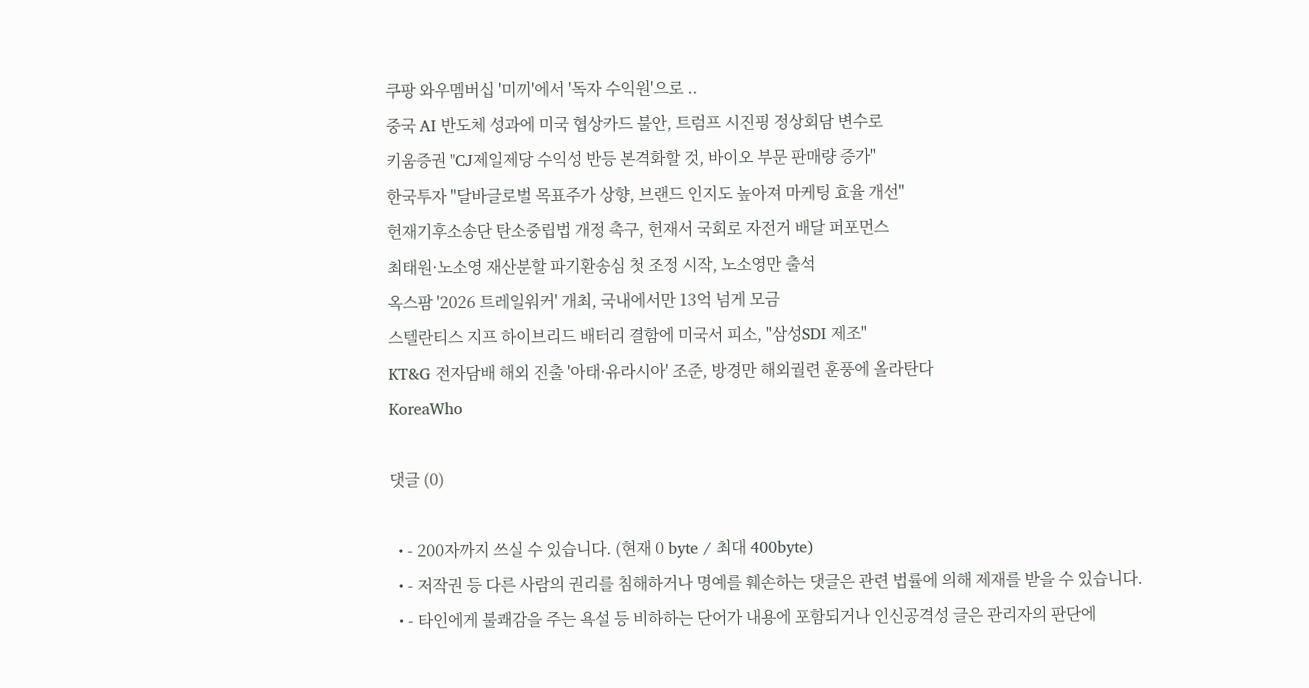쿠팡 와우멤버십 '미끼'에서 '독자 수익원'으로 ..
중국 AI 반도체 성과에 미국 협상카드 불안, 트럼프 시진핑 정상회담 변수로
키움증권 "CJ제일제당 수익성 반등 본격화할 것, 바이오 부문 판매량 증가"
한국투자 "달바글로벌 목표주가 상향, 브랜드 인지도 높아져 마케팅 효율 개선"
헌재기후소송단 탄소중립법 개정 촉구, 헌재서 국회로 자전거 배달 퍼포먼스
최태원·노소영 재산분할 파기환송심 첫 조정 시작, 노소영만 출석
옥스팜 '2026 트레일워커' 개최, 국내에서만 13억 넘게 모금
스텔란티스 지프 하이브리드 배터리 결함에 미국서 피소, "삼성SDI 제조"
KT&G 전자담배 해외 진출 '아태·유라시아' 조준, 방경만 해외궐련 훈풍에 올라탄다
KoreaWho

댓글 (0)

  • - 200자까지 쓰실 수 있습니다. (현재 0 byte / 최대 400byte)
  • - 저작권 등 다른 사람의 권리를 침해하거나 명예를 훼손하는 댓글은 관련 법률에 의해 제재를 받을 수 있습니다.
  • - 타인에게 불쾌감을 주는 욕설 등 비하하는 단어가 내용에 포함되거나 인신공격성 글은 관리자의 판단에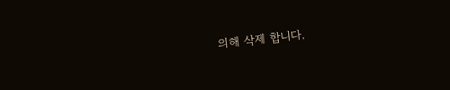의해 삭제 합니다.